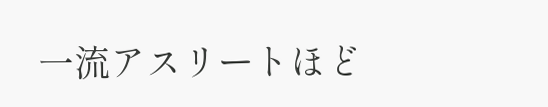一流アスリートほど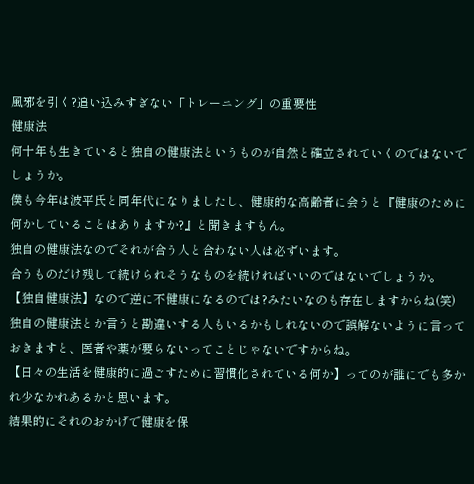風邪を引く?追い込みすぎない「トレーニング」の重要性
健康法
何十年も生きていると独自の健康法というものが自然と確立されていくのではないでしょうか。
僕も今年は波平氏と同年代になりましたし、健康的な高齢者に会うと『健康のために何かしていることはありますか?』と聞きますもん。
独自の健康法なのでそれが合う人と合わない人は必ずいます。
合うものだけ残して続けられそうなものを続ければいいのではないでしょうか。
【独自健康法】なので逆に不健康になるのでは?みたいなのも存在しますからね(笑)
独自の健康法とか言うと勘違いする人もいるかもしれないので誤解ないように言っておきますと、医者や薬が要らないってことじゃないですからね。
【日々の生活を健康的に過ごすために習慣化されている何か】ってのが誰にでも多かれ少なかれあるかと思います。
結果的にそれのおかげで健康を保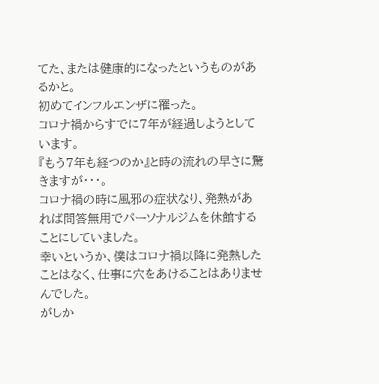てた、または健康的になったというものがあるかと。
初めてインフルエンザに罹った。
コロナ禍からすでに7年が経過しようとしています。
『もう7年も経つのか』と時の流れの早さに驚きますが・・・。
コロナ禍の時に風邪の症状なり、発熱があれば問答無用でパーソナルジムを休館することにしていました。
幸いというか、僕はコロナ禍以降に発熱したことはなく、仕事に穴をあけることはありませんでした。
がしか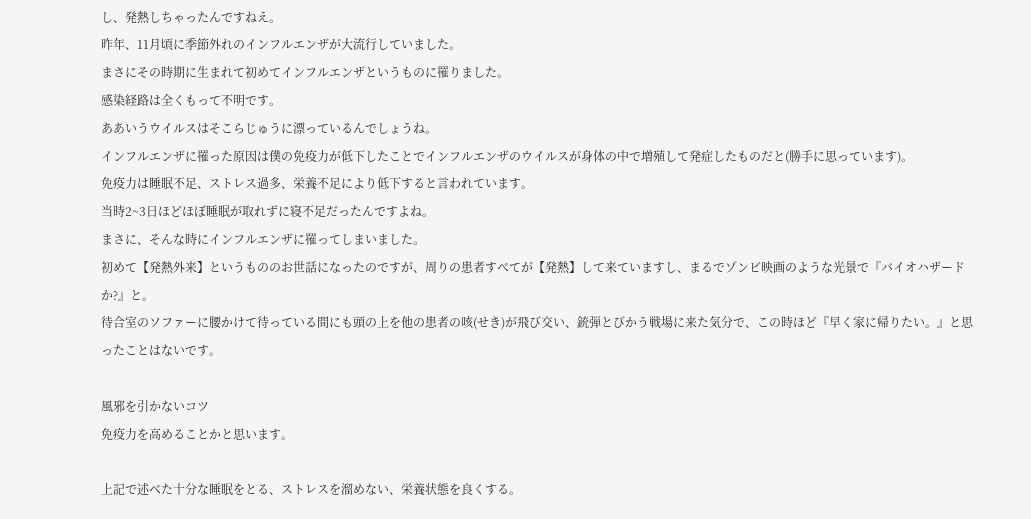し、発熱しちゃったんですねえ。
昨年、11月頃に季節外れのインフルエンザが大流行していました。
まさにその時期に生まれて初めてインフルエンザというものに罹りました。
感染経路は全くもって不明です。
ああいうウイルスはそこらじゅうに漂っているんでしょうね。
インフルエンザに罹った原因は僕の免疫力が低下したことでインフルエンザのウイルスが身体の中で増殖して発症したものだと(勝手に思っています)。
免疫力は睡眠不足、ストレス過多、栄養不足により低下すると言われています。
当時2~3日ほどほぼ睡眠が取れずに寝不足だったんですよね。
まさに、そんな時にインフルエンザに罹ってしまいました。
初めて【発熱外来】というもののお世話になったのですが、周りの患者すべてが【発熱】して来ていますし、まるでゾンビ映画のような光景で『バイオハザードか?』と。
待合室のソファーに腰かけて待っている間にも頭の上を他の患者の咳(せき)が飛び交い、銃弾とびかう戦場に来た気分で、この時ほど『早く家に帰りたい。』と思ったことはないです。

風邪を引かないコツ
免疫力を高めることかと思います。

上記で述べた十分な睡眠をとる、ストレスを溜めない、栄養状態を良くする。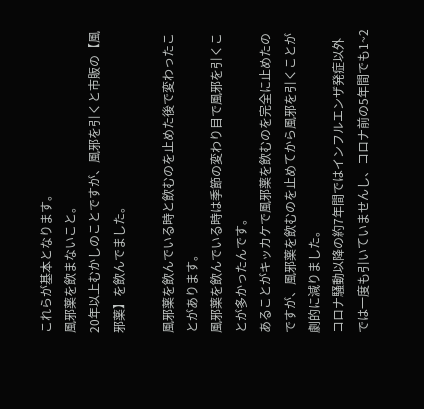これらが基本となります。
風邪薬を飲まないこと。
20年以上むかしのことですが、風邪を引くと市販の【風邪薬】を飲んでました。

風邪薬を飲んでいる時と飲むのを止めた後で変わったことがあります。
風邪薬を飲んでいる時は季節の変わり目で風邪を引くことが多かったんです。
あることがキッカケで風邪薬を飲むのを完全に止めたのですが、風邪薬を飲むのを止めてから風邪を引くことが劇的に減りました。
コロナ騒動以降の約7年間ではインフルエンザ発症以外では一度も引いていませんし、コロナ前の5年間でも1~2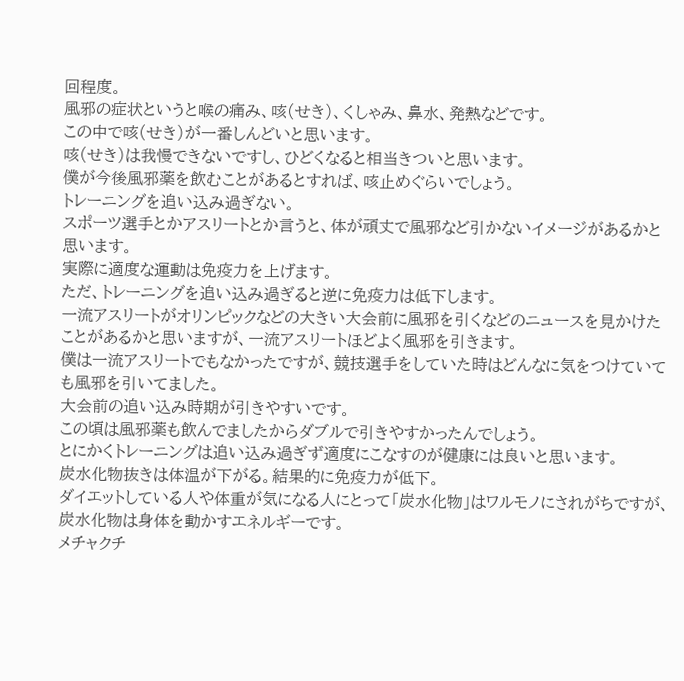回程度。
風邪の症状というと喉の痛み、咳(せき)、くしゃみ、鼻水、発熱などです。
この中で咳(せき)が一番しんどいと思います。
咳(せき)は我慢できないですし、ひどくなると相当きついと思います。
僕が今後風邪薬を飲むことがあるとすれば、咳止めぐらいでしょう。
トレーニングを追い込み過ぎない。
スポーツ選手とかアスリートとか言うと、体が頑丈で風邪など引かないイメージがあるかと思います。
実際に適度な運動は免疫力を上げます。
ただ、トレーニングを追い込み過ぎると逆に免疫力は低下します。
一流アスリートがオリンピックなどの大きい大会前に風邪を引くなどのニュースを見かけたことがあるかと思いますが、一流アスリートほどよく風邪を引きます。
僕は一流アスリートでもなかったですが、競技選手をしていた時はどんなに気をつけていても風邪を引いてました。
大会前の追い込み時期が引きやすいです。
この頃は風邪薬も飲んでましたからダブルで引きやすかったんでしょう。
とにかくトレーニングは追い込み過ぎず適度にこなすのが健康には良いと思います。
炭水化物抜きは体温が下がる。結果的に免疫力が低下。
ダイエットしている人や体重が気になる人にとって「炭水化物」はワルモノにされがちですが、炭水化物は身体を動かすエネルギーです。
メチャクチ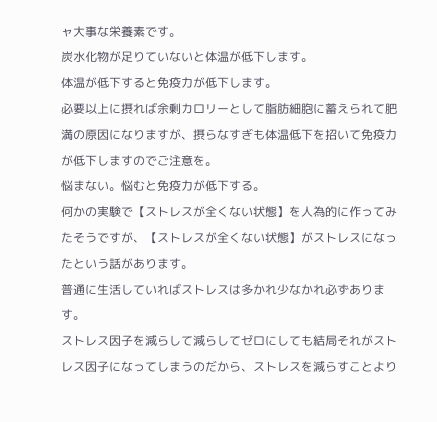ャ大事な栄養素です。
炭水化物が足りていないと体温が低下します。
体温が低下すると免疫力が低下します。
必要以上に摂れば余剰カロリーとして脂肪細胞に蓄えられて肥満の原因になりますが、摂らなすぎも体温低下を招いて免疫力が低下しますのでご注意を。
悩まない。悩むと免疫力が低下する。
何かの実験で【ストレスが全くない状態】を人為的に作ってみたそうですが、【ストレスが全くない状態】がストレスになったという話があります。
普通に生活していればストレスは多かれ少なかれ必ずあります。
ストレス因子を減らして減らしてゼロにしても結局それがストレス因子になってしまうのだから、ストレスを減らすことより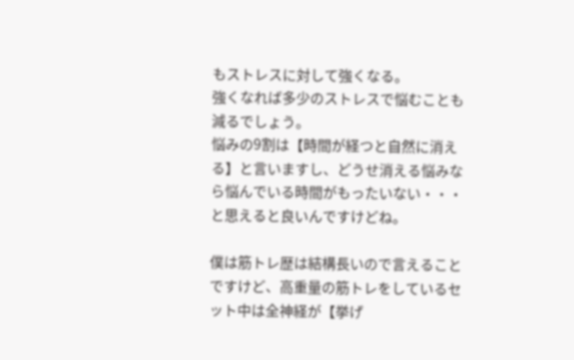もストレスに対して強くなる。
強くなれば多少のストレスで悩むことも減るでしょう。
悩みの9割は【時間が経つと自然に消える】と言いますし、どうせ消える悩みなら悩んでいる時間がもったいない・・・と思えると良いんですけどね。

僕は筋トレ歴は結構長いので言えることですけど、高重量の筋トレをしているセット中は全神経が【挙げ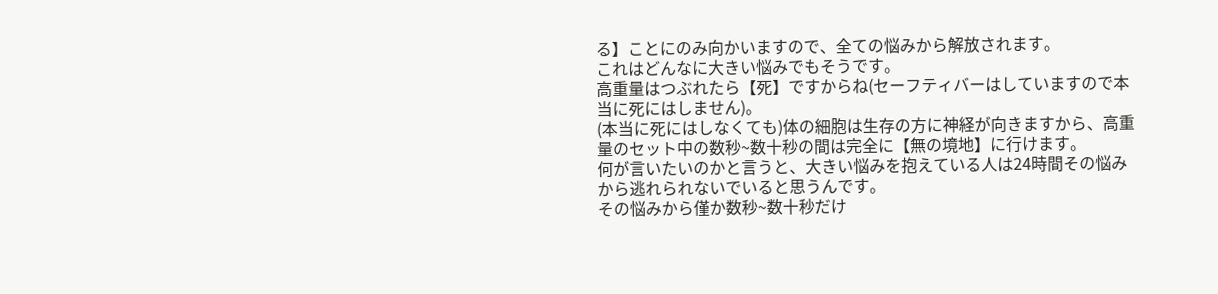る】ことにのみ向かいますので、全ての悩みから解放されます。
これはどんなに大きい悩みでもそうです。
高重量はつぶれたら【死】ですからね(セーフティバーはしていますので本当に死にはしません)。
(本当に死にはしなくても)体の細胞は生存の方に神経が向きますから、高重量のセット中の数秒~数十秒の間は完全に【無の境地】に行けます。
何が言いたいのかと言うと、大きい悩みを抱えている人は24時間その悩みから逃れられないでいると思うんです。
その悩みから僅か数秒~数十秒だけ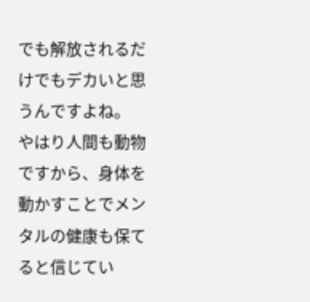でも解放されるだけでもデカいと思うんですよね。
やはり人間も動物ですから、身体を動かすことでメンタルの健康も保てると信じてい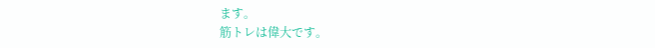ます。
筋トレは偉大です。